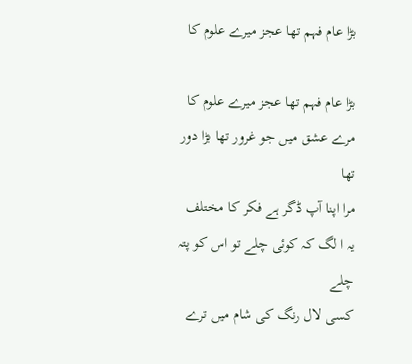بڑا عام فہم تھا عجز میرے علوم کا

بڑا عام فہم تھا عجز میرے علوم کا
مرے عشق میں جو غرور تھا بڑا دور تھا
مرا اپنا آپ ڈگر ہے فکر کا مختلف
یہ ا لگ کہ کوئی چلے تو اس کو پتہ چلے
کسی لال رنگ کی شام میں ترے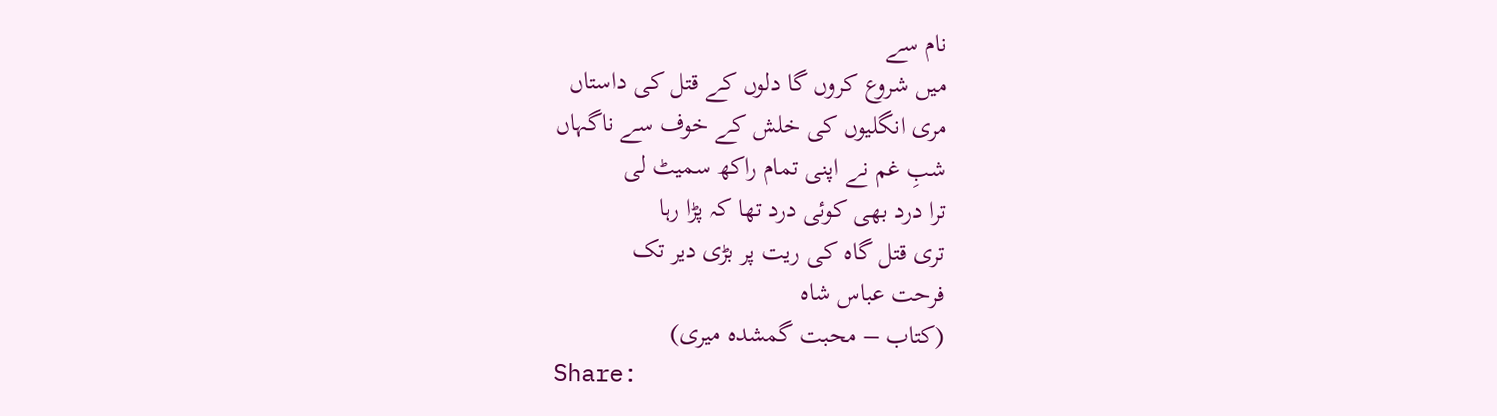نام سے
میں شروع کروں گا دلوں کے قتل کی داستاں
مری انگلیوں کی خلش کے خوف سے ناگہاں
شبِ غم نے اپنی تمام راکھ سمیٹ لی
ترا درد بھی کوئی درد تھا کہ پڑا رہا
تری قتل گاہ کی ریت پر بڑی دیر تک
فرحت عباس شاہ
(کتاب – محبت گمشدہ میری)
Share: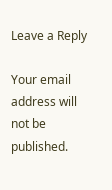Leave a Reply

Your email address will not be published.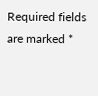Required fields are marked *